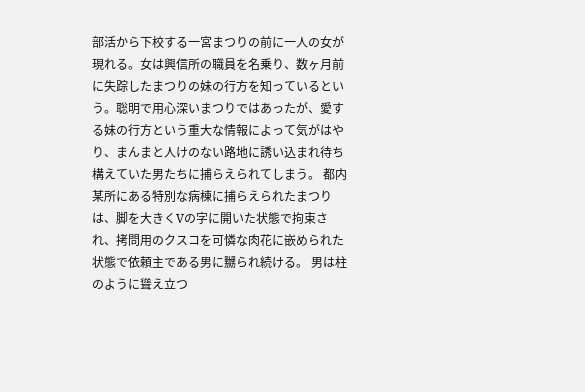部活から下校する一宮まつりの前に一人の女が現れる。女は興信所の職員を名乗り、数ヶ月前に失踪したまつりの妹の行方を知っているという。聡明で用心深いまつりではあったが、愛する妹の行方という重大な情報によって気がはやり、まんまと人けのない路地に誘い込まれ待ち構えていた男たちに捕らえられてしまう。 都内某所にある特別な病棟に捕らえられたまつりは、脚を大きくVの字に開いた状態で拘束され、拷問用のクスコを可憐な肉花に嵌められた状態で依頼主である男に嬲られ続ける。 男は柱のように聳え立つ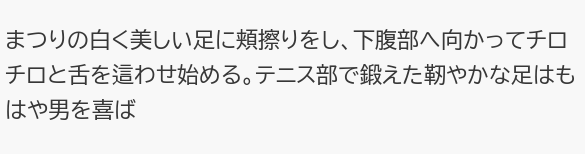まつりの白く美しい足に頬擦りをし、下腹部へ向かってチロチロと舌を這わせ始める。テニス部で鍛えた靭やかな足はもはや男を喜ば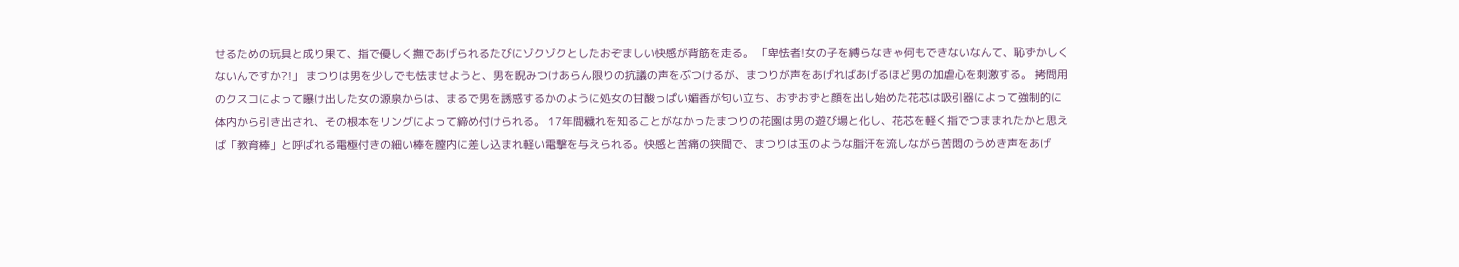せるための玩具と成り果て、指で優しく撫であげられるたびにゾクゾクとしたおぞましい快感が背筋を走る。 「卑怯者!女の子を縛らなきゃ何もできないなんて、恥ずかしくないんですか?!」 まつりは男を少しでも怯ませようと、男を睨みつけあらん限りの抗議の声をぶつけるが、まつりが声をあげればあげるほど男の加虐心を刺激する。 拷問用のクスコによって曝け出した女の源泉からは、まるで男を誘惑するかのように処女の甘酸っぱい媚香が匂い立ち、おずおずと顔を出し始めた花芯は吸引器によって強制的に体内から引き出され、その根本をリングによって締め付けられる。 17年間穢れを知ることがなかったまつりの花園は男の遊び場と化し、花芯を軽く指でつままれたかと思えば「教育棒」と呼ばれる電極付きの細い棒を膣内に差し込まれ軽い電撃を与えられる。快感と苦痛の狭間で、まつりは玉のような脂汗を流しながら苦悶のうめき声をあげ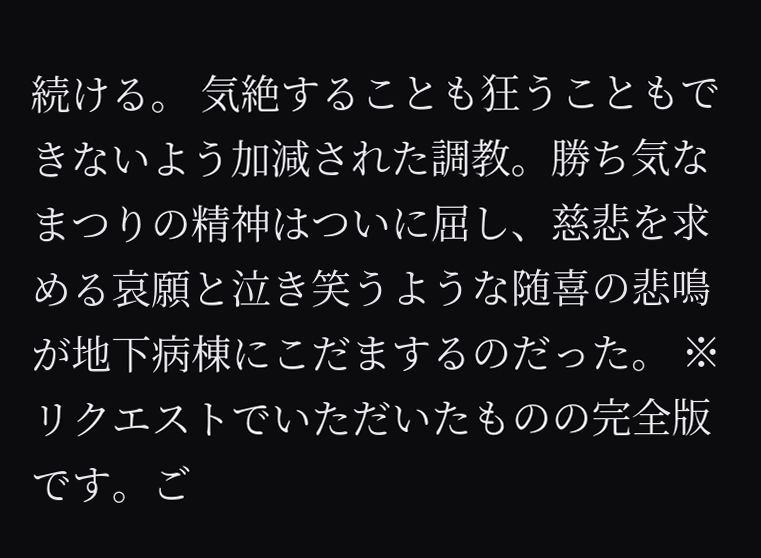続ける。 気絶することも狂うこともできないよう加減された調教。勝ち気なまつりの精神はついに屈し、慈悲を求める哀願と泣き笑うような随喜の悲鳴が地下病棟にこだまするのだった。 ※リクエストでいただいたものの完全版です。ご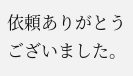依頼ありがとうございました。